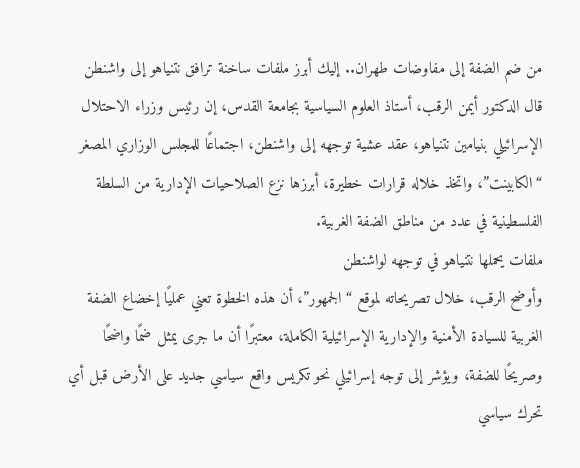من ضم الضفة إلى مفاوضات طهران.. إليك أبرز ملفات ساخنة ترافق نتنياهو إلى واشنطن
قال الدكتور أيمن الرقب، أستاذ العلوم السياسية بجامعة القدس، إن رئيس وزراء الاحتلال الإسرائيلي بنيامين نتنياهو، عقد عشية توجهه إلى واشنطن، اجتماعًا للمجلس الوزاري المصغر “الكابينت”، واتخذ خلاله قرارات خطيرة، أبرزها نزع الصلاحيات الإدارية من السلطة الفلسطينية في عدد من مناطق الضفة الغربية.
ملفات يحملها نتنياهو في توجهه لواشنطن
وأوضح الرقب، خلال تصريحاته لموقع “الجمهور”، أن هذه الخطوة تعني عمليًا إخضاع الضفة الغربية للسيادة الأمنية والإدارية الإسرائيلية الكاملة، معتبرًا أن ما جرى يمثل ضمًا واضحًا وصريحًا للضفة، ويؤشر إلى توجه إسرائيلي نحو تكريس واقع سياسي جديد على الأرض قبل أي تحرك سياسي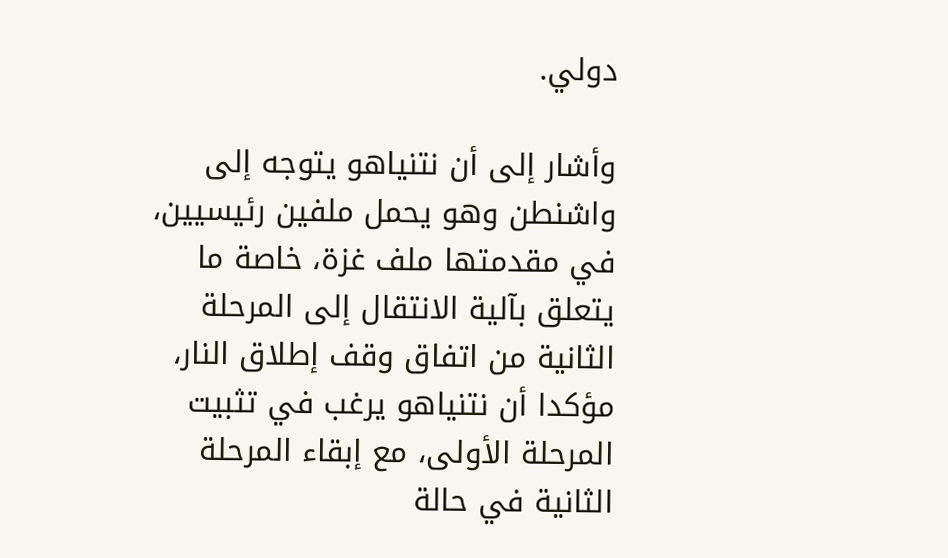دولي.

وأشار إلى أن نتنياهو يتوجه إلى واشنطن وهو يحمل ملفين رئيسيين، في مقدمتها ملف غزة، خاصة ما يتعلق بآلية الانتقال إلى المرحلة الثانية من اتفاق وقف إطلاق النار، مؤكدا أن نتنياهو يرغب في تثبيت المرحلة الأولى، مع إبقاء المرحلة الثانية في حالة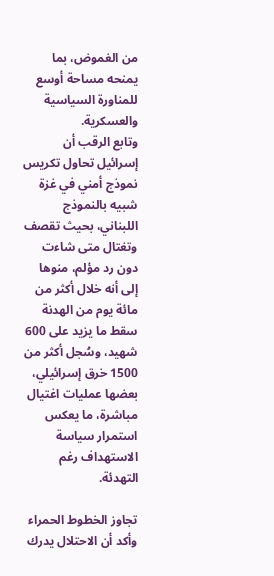من الغموض، بما يمنحه مساحة أوسع للمناورة السياسية والعسكرية.
وتابع الرقب أن إسرائيل تحاول تكريس نموذج أمني في غزة شبيه بالنموذج اللبناني، بحيث تقصف وتغتال متى شاءت دون رد مؤلم، منوها إلى أنه خلال أكثر من مائة يوم من الهدنة سقط ما يزيد على 600 شهيد، وسُجل أكثر من 1500 خرق إسرائيلي، بعضها عمليات اغتيال مباشرة، ما يعكس استمرار سياسة الاستهداف رغم التهدئة.

تجاوز الخطوط الحمراء
وأكد أن الاحتلال يدرك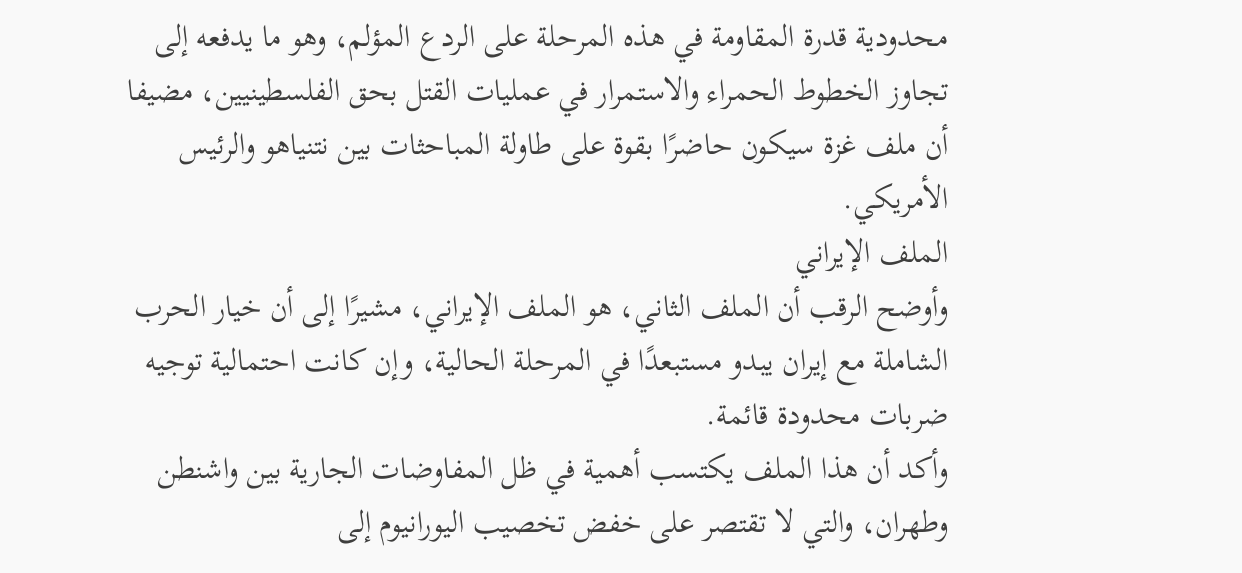محدودية قدرة المقاومة في هذه المرحلة على الردع المؤلم، وهو ما يدفعه إلى تجاوز الخطوط الحمراء والاستمرار في عمليات القتل بحق الفلسطينيين، مضيفا أن ملف غزة سيكون حاضرًا بقوة على طاولة المباحثات بين نتنياهو والرئيس الأمريكي.
الملف الإيراني
وأوضح الرقب أن الملف الثاني، هو الملف الإيراني، مشيرًا إلى أن خيار الحرب الشاملة مع إيران يبدو مستبعدًا في المرحلة الحالية، وإن كانت احتمالية توجيه ضربات محدودة قائمة.
وأكد أن هذا الملف يكتسب أهمية في ظل المفاوضات الجارية بين واشنطن وطهران، والتي لا تقتصر على خفض تخصيب اليورانيوم إلى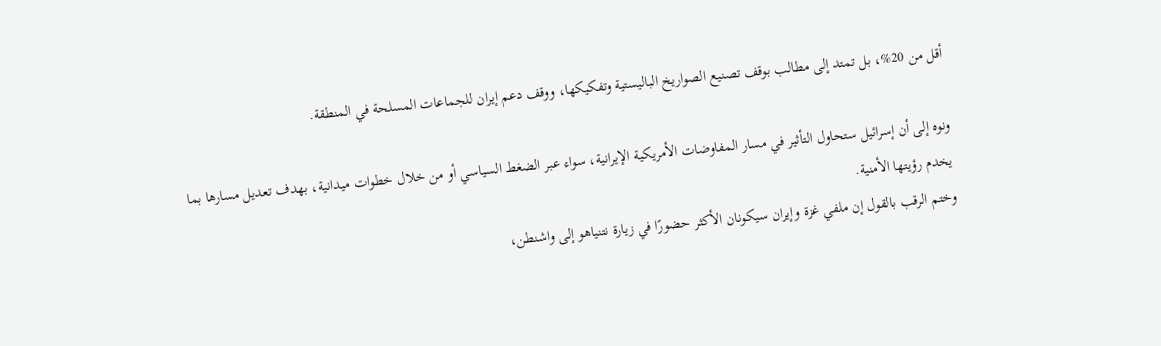أقل من 20%، بل تمتد إلى مطالب بوقف تصنيع الصواريخ الباليستية وتفكيكها، ووقف دعم إيران للجماعات المسلحة في المنطقة.

ونوه إلى أن إسرائيل ستحاول التأثير في مسار المفاوضات الأمريكية الإيرانية، سواء عبر الضغط السياسي أو من خلال خطوات ميدانية، بهدف تعديل مسارها بما يخدم رؤيتها الأمنية.
وختم الرقب بالقول إن ملفي غزة وإيران سيكونان الأكثر حضورًا في زيارة نتنياهو إلى واشنطن،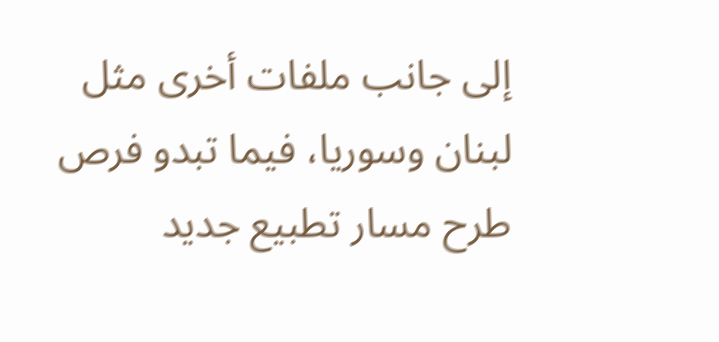إلى جانب ملفات أخرى مثل لبنان وسوريا، فيما تبدو فرص طرح مسار تطبيع جديد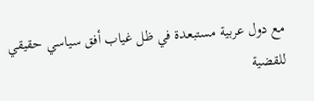مع دول عربية مستبعدة في ظل غياب أفق سياسي حقيقي للقضية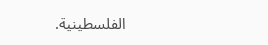الفلسطينية.